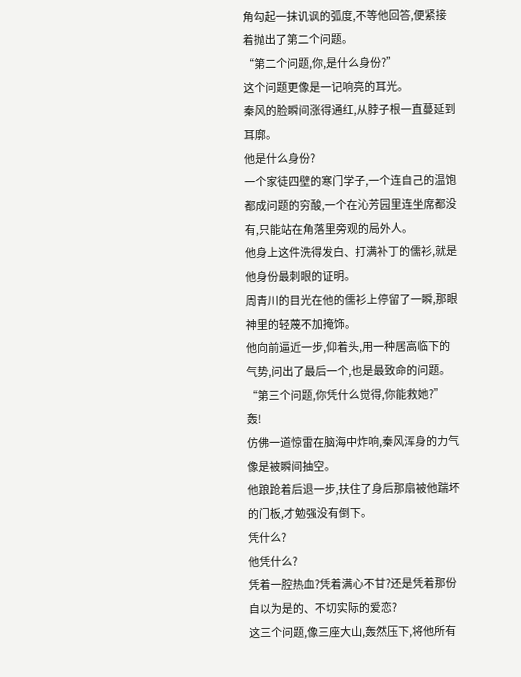角勾起一抹讥讽的弧度,不等他回答,便紧接着抛出了第二个问题。
“第二个问题,你,是什么身份?”
这个问题更像是一记响亮的耳光。
秦风的脸瞬间涨得通红,从脖子根一直蔓延到耳廓。
他是什么身份?
一个家徒四壁的寒门学子,一个连自己的温饱都成问题的穷酸,一个在沁芳园里连坐席都没有,只能站在角落里旁观的局外人。
他身上这件洗得发白、打满补丁的儒衫,就是他身份最刺眼的证明。
周青川的目光在他的儒衫上停留了一瞬,那眼神里的轻蔑不加掩饰。
他向前逼近一步,仰着头,用一种居高临下的气势,问出了最后一个,也是最致命的问题。
“第三个问题,你凭什么觉得,你能救她?”
轰!
仿佛一道惊雷在脑海中炸响,秦风浑身的力气像是被瞬间抽空。
他踉跄着后退一步,扶住了身后那扇被他踹坏的门板,才勉强没有倒下。
凭什么?
他凭什么?
凭着一腔热血?凭着满心不甘?还是凭着那份自以为是的、不切实际的爱恋?
这三个问题,像三座大山,轰然压下,将他所有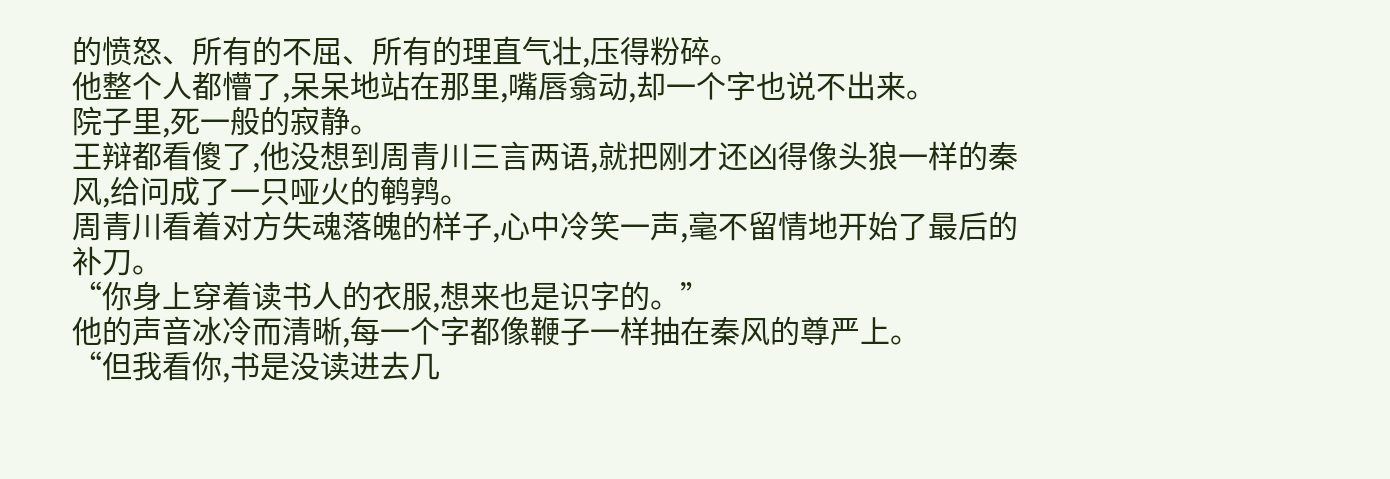的愤怒、所有的不屈、所有的理直气壮,压得粉碎。
他整个人都懵了,呆呆地站在那里,嘴唇翕动,却一个字也说不出来。
院子里,死一般的寂静。
王辩都看傻了,他没想到周青川三言两语,就把刚才还凶得像头狼一样的秦风,给问成了一只哑火的鹌鹑。
周青川看着对方失魂落魄的样子,心中冷笑一声,毫不留情地开始了最后的补刀。
“你身上穿着读书人的衣服,想来也是识字的。”
他的声音冰冷而清晰,每一个字都像鞭子一样抽在秦风的尊严上。
“但我看你,书是没读进去几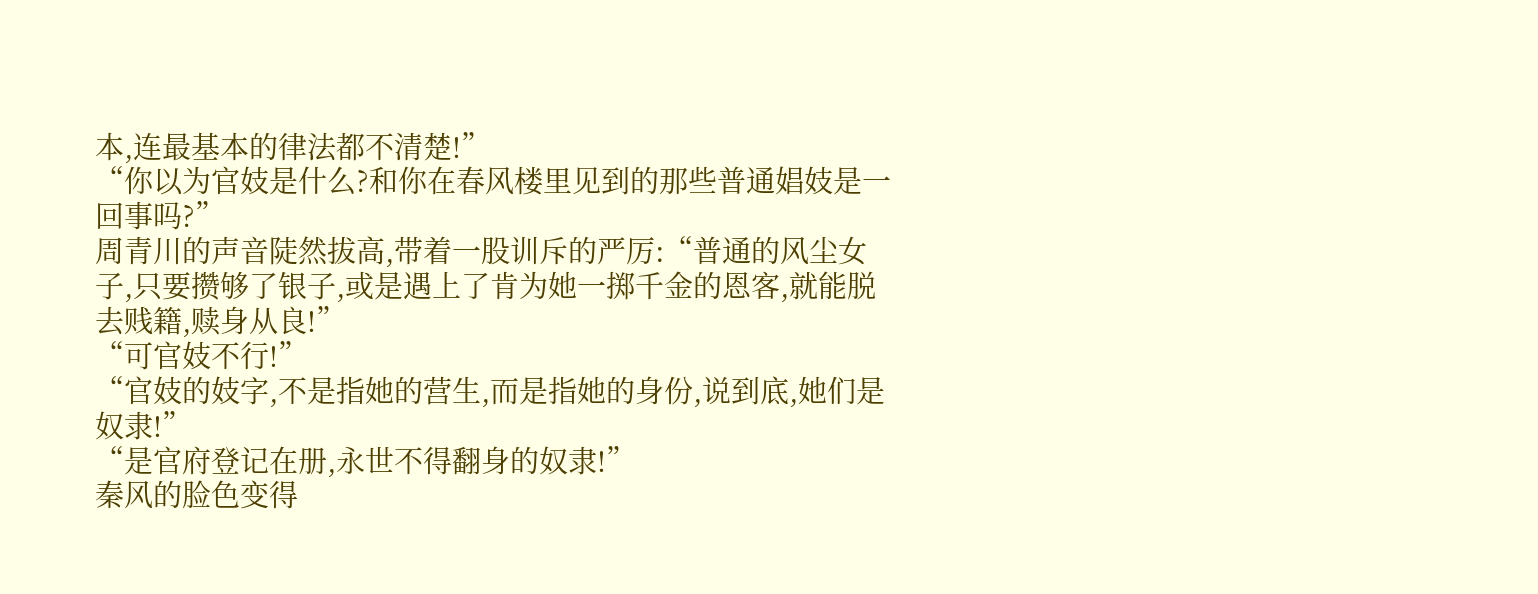本,连最基本的律法都不清楚!”
“你以为官妓是什么?和你在春风楼里见到的那些普通娼妓是一回事吗?”
周青川的声音陡然拔高,带着一股训斥的严厉:“普通的风尘女子,只要攒够了银子,或是遇上了肯为她一掷千金的恩客,就能脱去贱籍,赎身从良!”
“可官妓不行!”
“官妓的妓字,不是指她的营生,而是指她的身份,说到底,她们是奴隶!”
“是官府登记在册,永世不得翻身的奴隶!”
秦风的脸色变得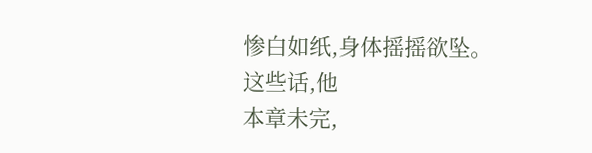惨白如纸,身体摇摇欲坠。
这些话,他
本章未完,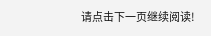请点击下一页继续阅读!